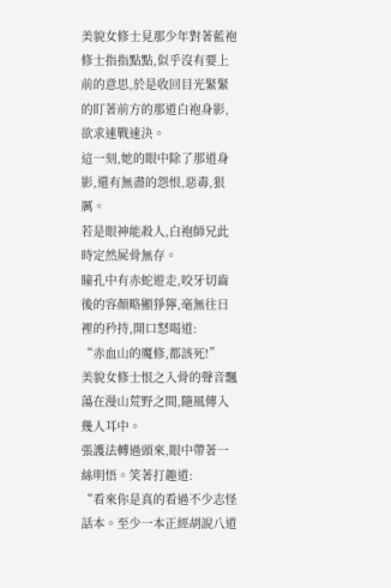美貌女修士見那少年對著藍袍修士指指點點,似乎沒有要上前的意思,於是收回目光緊緊的盯著前方的那道白袍身影,欲求速戰速決。
這一刻,她的眼中除了那道身影,還有無盡的怨恨,惡毒,狠厲。
若是眼神能殺人,白袍師兄此時定然屍骨無存。
瞳孔中有赤蛇遊走,咬牙切齒後的容顏略顯猙獰,毫無往日裡的矜持,開口怒喝道:
“赤血山的魔修,都該死!”
美貌女修士恨之入骨的聲音飄蕩在漫山荒野之間,隨風傳入幾人耳中。
張護法轉過頭來,眼中帶著一絲明悟。笑著打趣道:
“看來你是真的看過不少志怪話本。至少一本正經胡說八道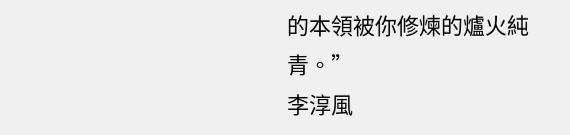的本領被你修煉的爐火純青。”
李淳風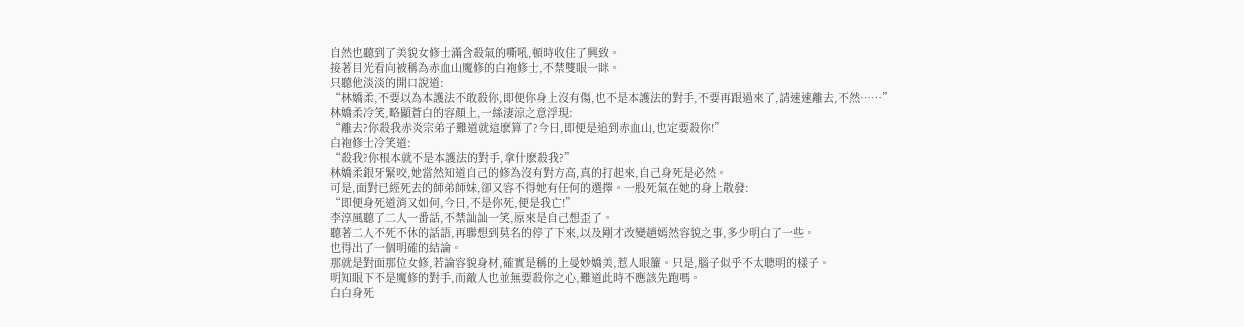自然也聽到了美貌女修士滿含殺氣的嘶吼,頓時收住了興致。
接著目光看向被稱為赤血山魔修的白袍修士,不禁雙眼一眯。
只聽他淡淡的開口說道:
“林嬌柔,不要以為本護法不敢殺你,即便你身上沒有傷,也不是本護法的對手,不要再跟過來了,請速速離去,不然……”
林嬌柔冷笑,略顯蒼白的容顏上,一絲淒涼之意浮現:
“離去?你殺我赤炎宗弟子難道就這麽算了?今日,即便是追到赤血山,也定要殺你!”
白袍修士冷笑道:
“殺我?你根本就不是本護法的對手,拿什麽殺我?”
林嬌柔銀牙緊咬,她當然知道自己的修為沒有對方高,真的打起來,自己身死是必然。
可是,面對已經死去的師弟師妹,卻又容不得她有任何的選擇。一股死氣在她的身上散發:
“即便身死道消又如何,今日,不是你死,便是我亡!”
李淳風聽了二人一番話,不禁訕訕一笑,原來是自己想歪了。
聽著二人不死不休的話語,再聯想到莫名的停了下來,以及剛才改變趙嫣然容貌之事,多少明白了一些。
也得出了一個明確的結論。
那就是對面那位女修,若論容貌身材,確實是稱的上曼妙嬌美,惹人眼簾。只是,腦子似乎不太聰明的樣子。
明知眼下不是魔修的對手,而敵人也並無要殺你之心,難道此時不應該先跑嗎。
白白身死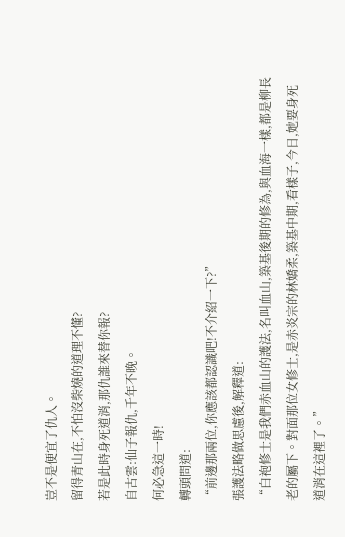豈不是便宜了仇人。
留得青山在,不怕沒柴燒的道理不懂?
若是此時身死道消,那仇誰來替你報?
自古雲:仙子報仇,千年不晚。
何必急這一時!
轉頭問道:
“前邊那兩位,你應該都認識吧!不介紹一下?”
張護法略做思慮後,解釋道:
“白袍修士是我們赤血山的護法,名叫血山,築基後期的修為,與血海一樣,都是柳長老的屬下。對面那位女修士,是赤炎宗的林嬌柔,築基中期,看樣子,今日,她要身死道消在這裡了。”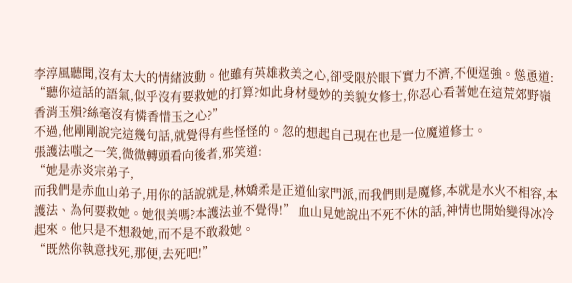李淳風聽聞,沒有太大的情緒波動。他雖有英雄救美之心,卻受限於眼下實力不濟,不便逞強。慫恿道:
“聽你這話的語氣,似乎沒有要救她的打算?如此身材曼妙的美貌女修士,你忍心看著她在這荒郊野嶺香消玉殞?絲毫沒有憐香惜玉之心?”
不過,他剛剛說完這幾句話,就覺得有些怪怪的。忽的想起自己現在也是一位魔道修士。
張護法嗤之一笑,微微轉頭看向後者,邪笑道:
“她是赤炎宗弟子,
而我們是赤血山弟子,用你的話說就是,林嬌柔是正道仙家門派,而我們則是魔修,本就是水火不相容,本護法、為何要救她。她很美嗎?本護法並不覺得!” 血山見她說出不死不休的話,神情也開始變得冰冷起來。他只是不想殺她,而不是不敢殺她。
“既然你執意找死,那便,去死吧!”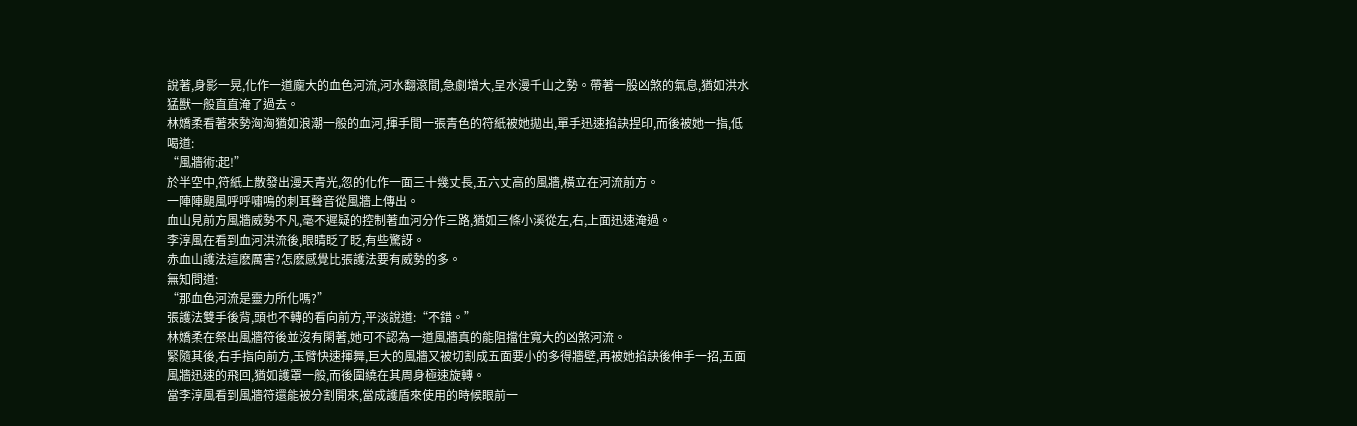說著,身影一晃,化作一道龐大的血色河流,河水翻滾間,急劇增大,呈水漫千山之勢。帶著一股凶煞的氣息,猶如洪水猛獸一般直直淹了過去。
林嬌柔看著來勢洶洶猶如浪潮一般的血河,揮手間一張青色的符紙被她拋出,單手迅速掐訣捏印,而後被她一指,低喝道:
“風牆術:起!”
於半空中,符紙上散發出漫天青光,忽的化作一面三十幾丈長,五六丈高的風牆,橫立在河流前方。
一陣陣颶風呼呼嘯鳴的刺耳聲音從風牆上傳出。
血山見前方風牆威勢不凡,毫不遲疑的控制著血河分作三路,猶如三條小溪從左,右,上面迅速淹過。
李淳風在看到血河洪流後,眼睛眨了眨,有些驚訝。
赤血山護法這麽厲害?怎麽感覺比張護法要有威勢的多。
無知問道:
“那血色河流是靈力所化嗎?”
張護法雙手後背,頭也不轉的看向前方,平淡說道:“不錯。”
林嬌柔在祭出風牆符後並沒有閑著,她可不認為一道風牆真的能阻擋住寬大的凶煞河流。
緊隨其後,右手指向前方,玉臂快速揮舞,巨大的風牆又被切割成五面要小的多得牆壁,再被她掐訣後伸手一招,五面風牆迅速的飛回,猶如護罩一般,而後圍繞在其周身極速旋轉。
當李淳風看到風牆符還能被分割開來,當成護盾來使用的時候眼前一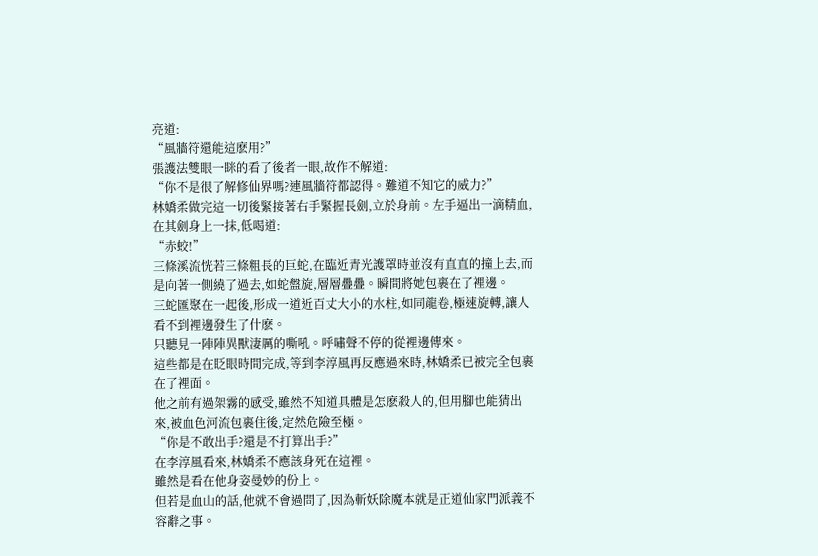亮道:
“風牆符還能這麽用?”
張護法雙眼一眯的看了後者一眼,故作不解道:
“你不是很了解修仙界嗎?連風牆符都認得。難道不知它的威力?”
林嬌柔做完這一切後緊接著右手緊握長劍,立於身前。左手逼出一滴精血,在其劍身上一抹,低喝道:
“赤蛟!”
三條溪流恍若三條粗長的巨蛇,在臨近青光護罩時並沒有直直的撞上去,而是向著一側繞了過去,如蛇盤旋,層層疊疊。瞬間將她包裹在了裡邊。
三蛇匯聚在一起後,形成一道近百丈大小的水柱,如同龍卷,極速旋轉,讓人看不到裡邊發生了什麽。
只聽見一陣陣異獸淒厲的嘶吼。呼嘯聲不停的從裡邊傳來。
這些都是在眨眼時間完成,等到李淳風再反應過來時,林嬌柔已被完全包裹在了裡面。
他之前有過架霧的感受,雖然不知道具體是怎麽殺人的,但用腳也能猜出來,被血色河流包裹住後,定然危險至極。
“你是不敢出手?還是不打算出手?”
在李淳風看來,林嬌柔不應該身死在這裡。
雖然是看在他身姿曼妙的份上。
但若是血山的話,他就不會過問了,因為斬妖除魔本就是正道仙家門派義不容辭之事。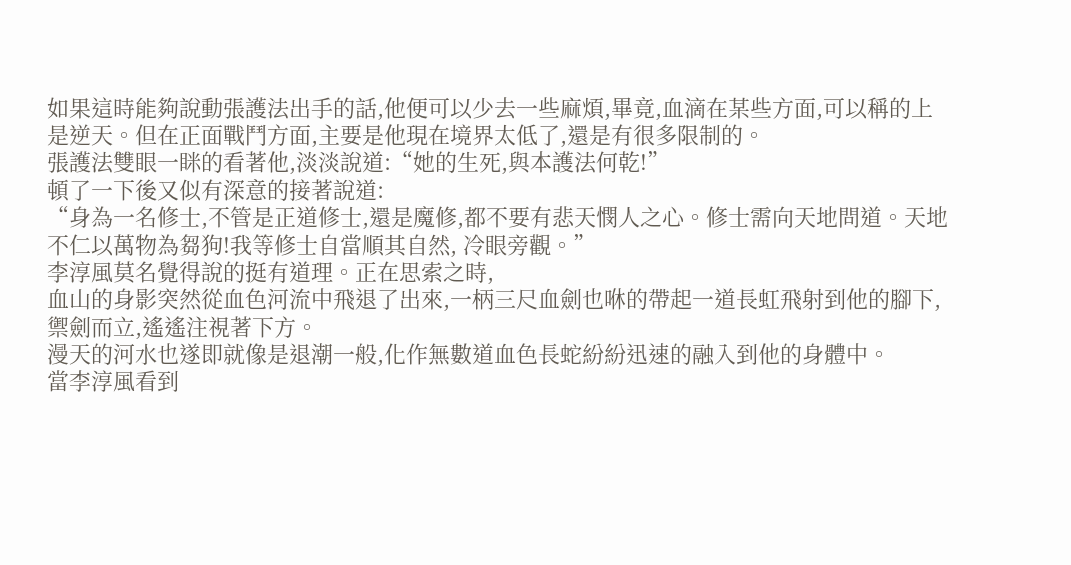如果這時能夠說動張護法出手的話,他便可以少去一些麻煩,畢竟,血滴在某些方面,可以稱的上是逆天。但在正面戰鬥方面,主要是他現在境界太低了,還是有很多限制的。
張護法雙眼一眯的看著他,淡淡說道:“她的生死,與本護法何乾!”
頓了一下後又似有深意的接著說道:
“身為一名修士,不管是正道修士,還是魔修,都不要有悲天憫人之心。修士需向天地問道。天地不仁以萬物為芻狗!我等修士自當順其自然, 冷眼旁觀。”
李淳風莫名覺得說的挺有道理。正在思索之時,
血山的身影突然從血色河流中飛退了出來,一柄三尺血劍也咻的帶起一道長虹飛射到他的腳下,禦劍而立,遙遙注視著下方。
漫天的河水也遂即就像是退潮一般,化作無數道血色長蛇紛紛迅速的融入到他的身體中。
當李淳風看到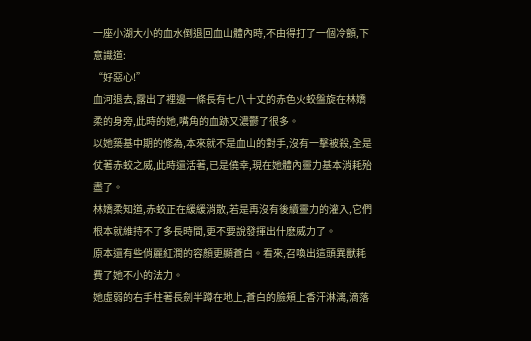一座小湖大小的血水倒退回血山體內時,不由得打了一個冷顫,下意識道:
“好惡心!”
血河退去,露出了裡邊一條長有七八十丈的赤色火蛟盤旋在林嬌柔的身旁,此時的她,嘴角的血跡又濃鬱了很多。
以她築基中期的修為,本來就不是血山的對手,沒有一擊被殺,全是仗著赤蛟之威,此時還活著,已是僥幸,現在她體內靈力基本消耗殆盡了。
林嬌柔知道,赤蛟正在緩緩消散,若是再沒有後續靈力的灌入,它們根本就維持不了多長時間,更不要說發揮出什麽威力了。
原本還有些俏麗紅潤的容顏更顯蒼白。看來,召喚出這頭異獸耗費了她不小的法力。
她虛弱的右手柱著長劍半蹲在地上,蒼白的臉頰上香汗淋漓,滴落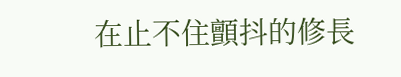在止不住顫抖的修長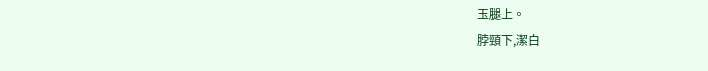玉腿上。
脖頸下,潔白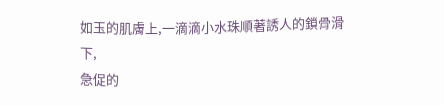如玉的肌膚上,一滴滴小水珠順著誘人的鎖骨滑下,
急促的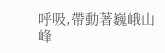呼吸,帶動著巍峨山峰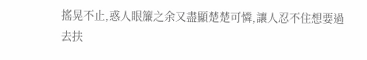搖晃不止,惑人眼簾之余又盡顯楚楚可憐,讓人忍不住想要過去扶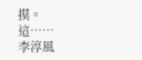摸。
這……
李淳風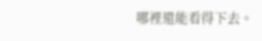哪裡還能看得下去。